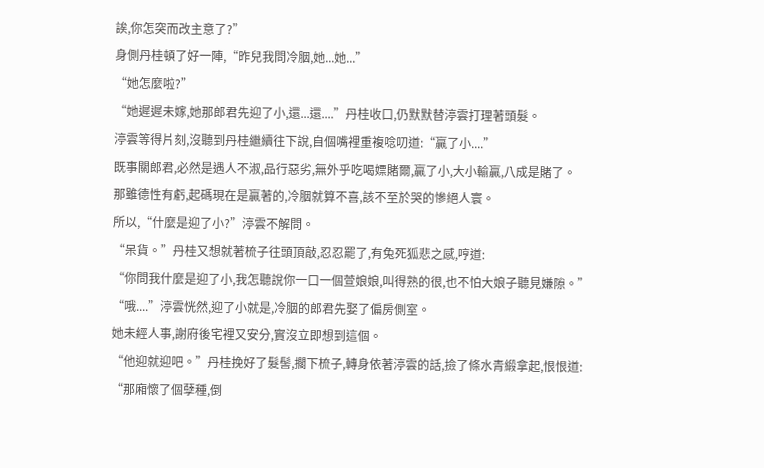誒,你怎突而改主意了?”
身側丹桂頓了好一陣,“昨兒我問冷胭,她...她...”
“她怎麼啦?”
“她遲遲未嫁,她那郎君先迎了小,還...還....”丹桂收口,仍默默替渟雲打理著頭髮。
渟雲等得片刻,沒聽到丹桂繼續往下說,自個嘴裡重複唸叨道:“贏了小....”
既事關郎君,必然是遇人不淑,品行惡劣,無外乎吃喝嫖賭爾,贏了小,大小輸贏,八成是賭了。
那雖德性有虧,起碼現在是贏著的,冷胭就算不喜,該不至於哭的慘絕人寰。
所以,“什麼是迎了小?”渟雲不解問。
“呆貨。”丹桂又想就著梳子往頭頂敲,忍忍罷了,有兔死狐悲之感,哼道:
“你問我什麼是迎了小,我怎聽說你一口一個萱娘娘,叫得熟的很,也不怕大娘子聽見嫌隙。”
“哦....”渟雲恍然,迎了小就是,冷胭的郎君先娶了偏房側室。
她未經人事,謝府後宅裡又安分,實沒立即想到這個。
“他迎就迎吧。”丹桂挽好了髮髻,擱下梳子,轉身依著渟雲的話,撿了條水青緞拿起,恨恨道:
“那廂懷了個孽種,倒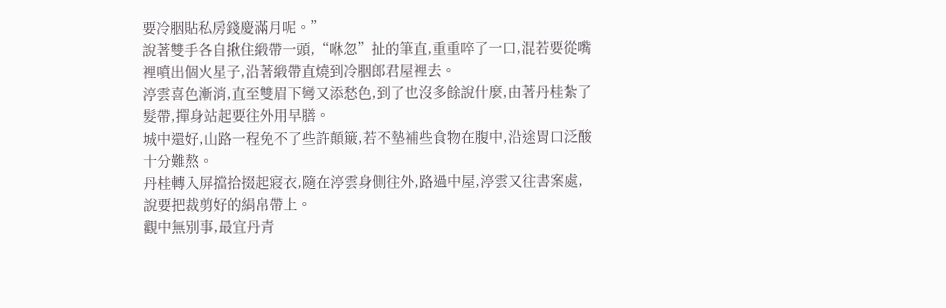要冷胭貼私房錢慶滿月呢。”
說著雙手各自揪住緞帶一頭,“咻忽”扯的筆直,重重啐了一口,混若要從嘴裡噴出個火星子,沿著緞帶直燒到冷胭郎君屋裡去。
渟雲喜色漸消,直至雙眉下彎又添愁色,到了也沒多餘說什麼,由著丹桂紮了髮帶,撣身站起要往外用早膳。
城中還好,山路一程免不了些許顛簸,若不墊補些食物在腹中,沿途胃口泛酸十分難熬。
丹桂轉入屏擋拾掇起寢衣,隨在渟雲身側往外,路過中屋,渟雲又往書案處,說要把裁剪好的絹帛帶上。
觀中無別事,最宜丹青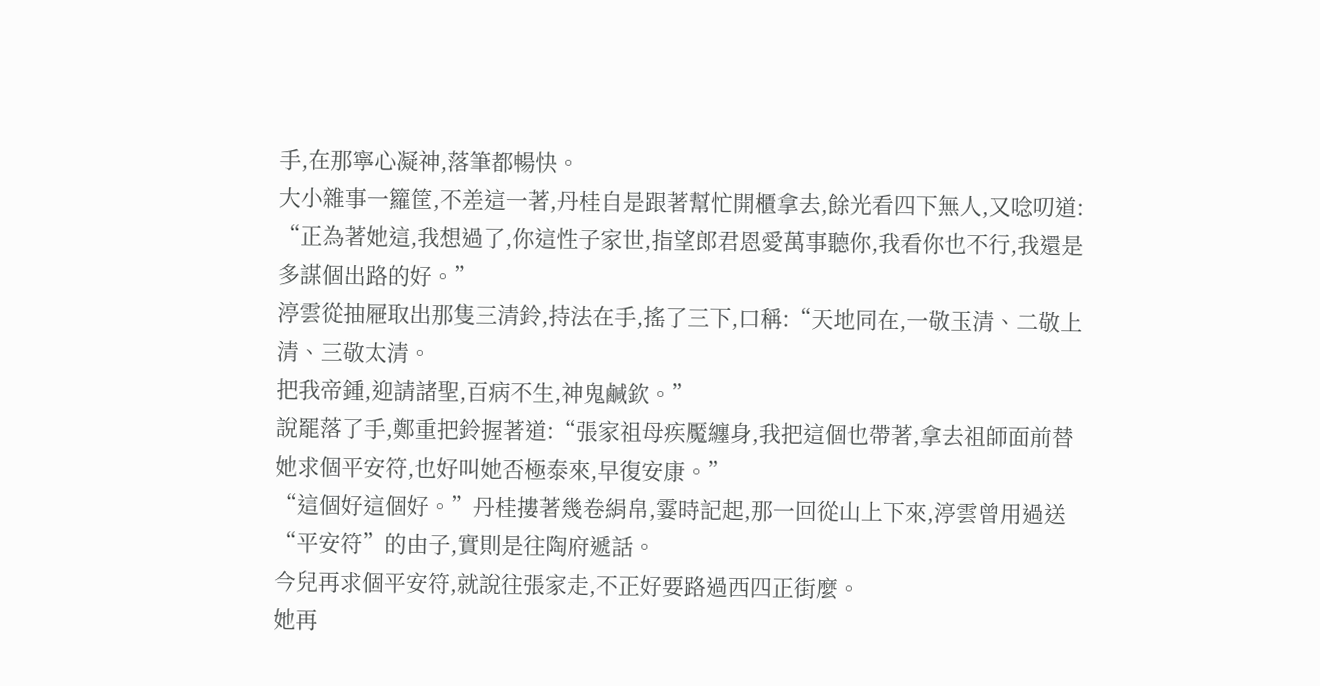手,在那寧心凝神,落筆都暢快。
大小雜事一籮筐,不差這一著,丹桂自是跟著幫忙開櫃拿去,餘光看四下無人,又唸叨道:
“正為著她這,我想過了,你這性子家世,指望郎君恩愛萬事聽你,我看你也不行,我還是多謀個出路的好。”
渟雲從抽屜取出那隻三清鈴,持法在手,搖了三下,口稱:“天地同在,一敬玉清、二敬上清、三敬太清。
把我帝鍾,迎請諸聖,百病不生,神鬼鹹欽。”
說罷落了手,鄭重把鈴握著道:“張家祖母疾魘纏身,我把這個也帶著,拿去祖師面前替她求個平安符,也好叫她否極泰來,早復安康。”
“這個好這個好。”丹桂摟著幾卷絹帛,霎時記起,那一回從山上下來,渟雲曾用過送“平安符”的由子,實則是往陶府遞話。
今兒再求個平安符,就說往張家走,不正好要路過西四正街麼。
她再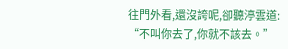往門外看,還沒誇呢,卻聽渟雲道:
“不叫你去了,你就不該去。”